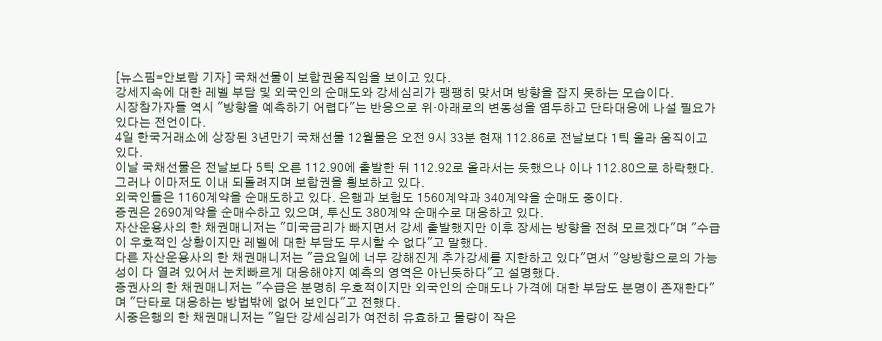[뉴스핌=안보람 기자] 국채선물이 보합권움직임을 보이고 있다.
강세지속에 대한 레벨 부담 및 외국인의 순매도와 강세심리가 팽팽히 맞서며 방향을 잡지 못하는 모습이다.
시장참가자들 역시 "방향을 예측하기 어렵다"는 반응으로 위·아래로의 변동성을 염두하고 단타대응에 나설 필요가 있다는 전언이다.
4일 한국거래소에 상장된 3년만기 국채선물 12월물은 오전 9시 33분 현재 112.86로 전날보다 1틱 올라 움직이고 있다.
이날 국채선물은 전날보다 5틱 오른 112.90에 출발한 뒤 112.92로 올라서는 듯했으나 이나 112.80으로 하락했다.
그러나 이마저도 이내 되돌려지며 보합권을 횡보하고 있다.
외국인들은 1160계약을 순매도하고 있다. 은행과 보험도 1560계약과 340계약을 순매도 중이다.
증권은 2690계약을 순매수하고 있으며, 투신도 380계약 순매수로 대응하고 있다.
자산운용사의 한 채권매니저는 "미국금리가 빠지면서 강세 출발했지만 이후 장세는 방향을 전혀 모르겠다"며 "수급이 우호적인 상황이지만 레벨에 대한 부담도 무시할 수 없다"고 말했다.
다른 자산운용사의 한 채권매니저는 "금요일에 너무 강해진게 추가강세를 지한하고 있다"면서 "양방향으로의 가능성이 다 열려 있어서 눈치빠르게 대응해야지 예측의 영역은 아닌듯하다"고 설명했다.
증권사의 한 채권매니저는 "수급은 분명히 우호적이지만 외국인의 순매도나 가격에 대한 부담도 분명이 존재한다"며 "단타로 대응하는 방법밖에 없어 보인다"고 전했다.
시중은행의 한 채권매니저는 "일단 강세심리가 여전히 유효하고 물량이 작은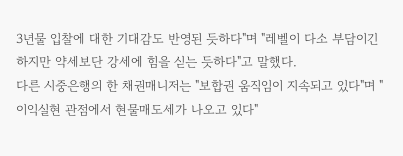3년물 입찰에 대한 기대감도 반영된 듯하다"며 "레벨이 다소 부담이긴 하지만 약세보단 강세에 힘을 싣는 듯하다"고 말했다.
다른 시중은행의 한 채권매니저는 "보합권 움직임이 지속되고 있다"며 "이익실현 관점에서 현물매도세가 나오고 있다"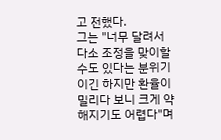고 전했다.
그는 "너무 달려서 다소 조정을 맞이할 수도 있다는 분위기이긴 하지만 환율이 밀리다 보니 크게 약해지기도 어렵다"며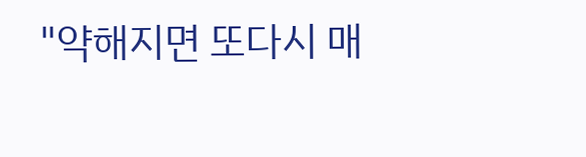"약해지면 또다시 매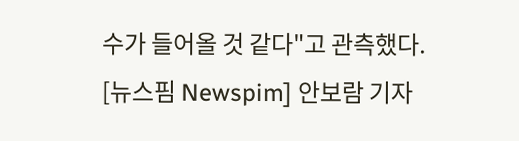수가 들어올 것 같다"고 관측했다.
[뉴스핌 Newspim] 안보람 기자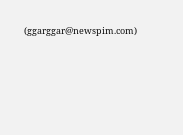(ggarggar@newspim.com)